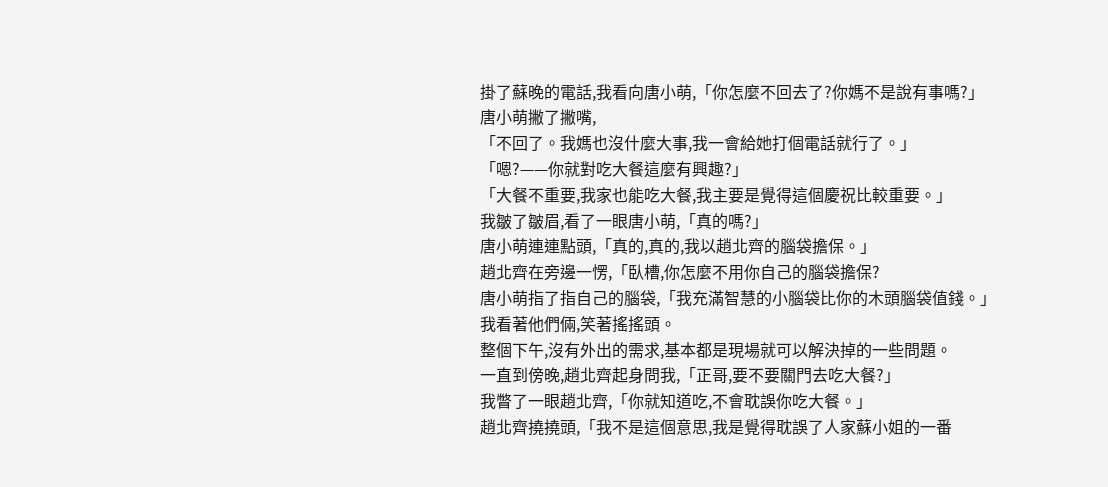掛了蘇晚的電話,我看向唐小萌,「你怎麼不回去了?你媽不是說有事嗎?」
唐小萌撇了撇嘴,
「不回了。我媽也沒什麼大事,我一會給她打個電話就行了。」
「嗯?——你就對吃大餐這麼有興趣?」
「大餐不重要,我家也能吃大餐,我主要是覺得這個慶祝比較重要。」
我皺了皺眉,看了一眼唐小萌,「真的嗎?」
唐小萌連連點頭,「真的,真的,我以趙北齊的腦袋擔保。」
趙北齊在旁邊一愣,「臥槽,你怎麼不用你自己的腦袋擔保?
唐小萌指了指自己的腦袋,「我充滿智慧的小腦袋比你的木頭腦袋值錢。」
我看著他們倆,笑著搖搖頭。
整個下午,沒有外出的需求,基本都是現場就可以解決掉的一些問題。
一直到傍晚,趙北齊起身問我,「正哥,要不要關門去吃大餐?」
我瞥了一眼趙北齊,「你就知道吃,不會耽誤你吃大餐。」
趙北齊撓撓頭,「我不是這個意思,我是覺得耽誤了人家蘇小姐的一番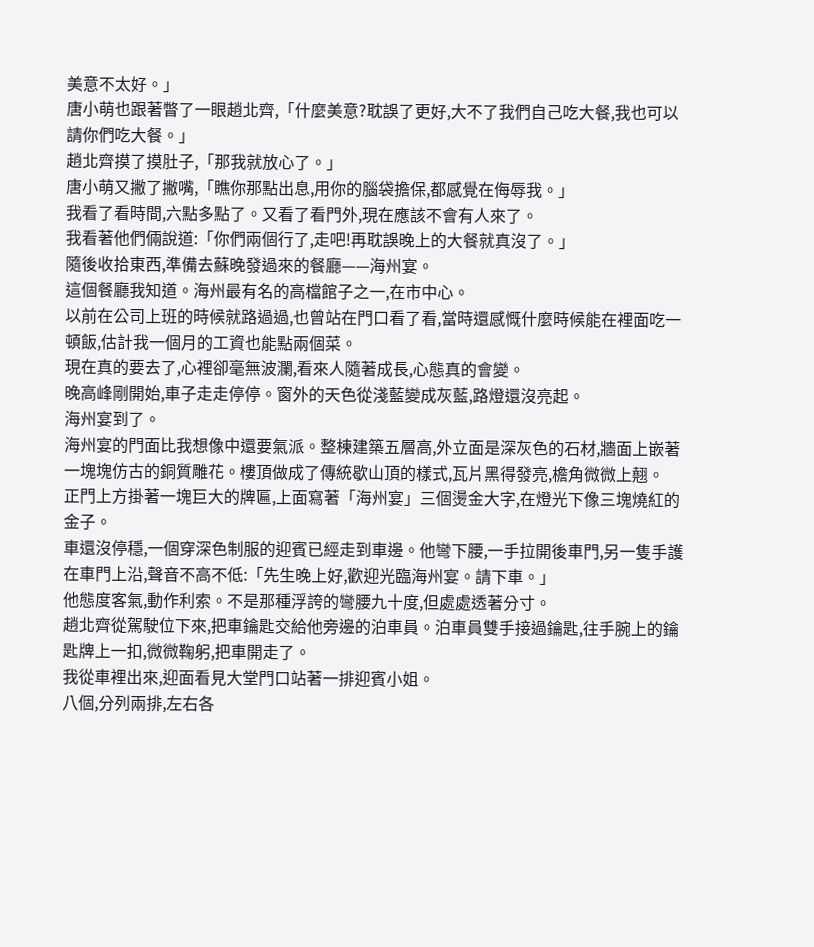美意不太好。」
唐小萌也跟著瞥了一眼趙北齊,「什麼美意?耽誤了更好,大不了我們自己吃大餐,我也可以請你們吃大餐。」
趙北齊摸了摸肚子,「那我就放心了。」
唐小萌又撇了撇嘴,「瞧你那點出息,用你的腦袋擔保,都感覺在侮辱我。」
我看了看時間,六點多點了。又看了看門外,現在應該不會有人來了。
我看著他們倆說道:「你們兩個行了,走吧!再耽誤晚上的大餐就真沒了。」
隨後收拾東西,準備去蘇晚發過來的餐廳——海州宴。
這個餐廳我知道。海州最有名的高檔館子之一,在市中心。
以前在公司上班的時候就路過過,也曾站在門口看了看,當時還感慨什麼時候能在裡面吃一頓飯,估計我一個月的工資也能點兩個菜。
現在真的要去了,心裡卻毫無波瀾,看來人隨著成長,心態真的會變。
晚高峰剛開始,車子走走停停。窗外的天色從淺藍變成灰藍,路燈還沒亮起。
海州宴到了。
海州宴的門面比我想像中還要氣派。整棟建築五層高,外立面是深灰色的石材,牆面上嵌著一塊塊仿古的銅質雕花。樓頂做成了傳統歇山頂的樣式,瓦片黑得發亮,檐角微微上翹。
正門上方掛著一塊巨大的牌匾,上面寫著「海州宴」三個燙金大字,在燈光下像三塊燒紅的金子。
車還沒停穩,一個穿深色制服的迎賓已經走到車邊。他彎下腰,一手拉開後車門,另一隻手護在車門上沿,聲音不高不低:「先生晚上好,歡迎光臨海州宴。請下車。」
他態度客氣,動作利索。不是那種浮誇的彎腰九十度,但處處透著分寸。
趙北齊從駕駛位下來,把車鑰匙交給他旁邊的泊車員。泊車員雙手接過鑰匙,往手腕上的鑰匙牌上一扣,微微鞠躬,把車開走了。
我從車裡出來,迎面看見大堂門口站著一排迎賓小姐。
八個,分列兩排,左右各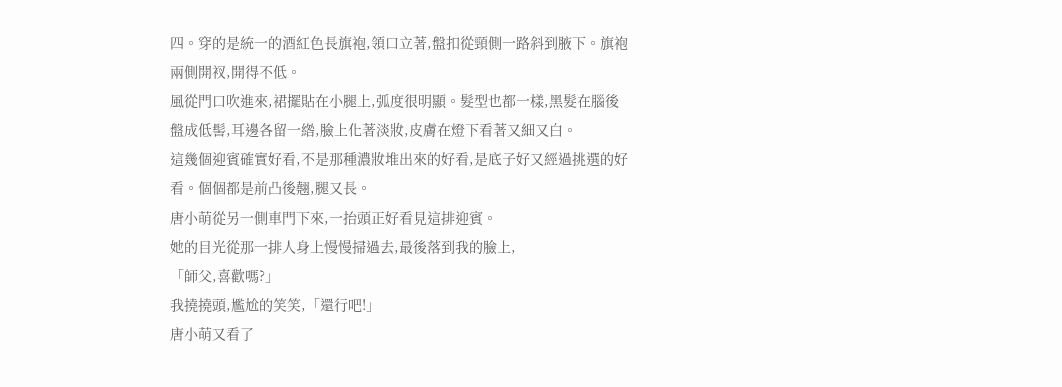四。穿的是統一的酒紅色長旗袍,領口立著,盤扣從頸側一路斜到腋下。旗袍兩側開衩,開得不低。
風從門口吹進來,裙擺貼在小腿上,弧度很明顯。髮型也都一樣,黑髮在腦後盤成低髻,耳邊各留一綹,臉上化著淡妝,皮膚在燈下看著又細又白。
這幾個迎賓確實好看,不是那種濃妝堆出來的好看,是底子好又經過挑選的好看。個個都是前凸後翹,腿又長。
唐小萌從另一側車門下來,一抬頭正好看見這排迎賓。
她的目光從那一排人身上慢慢掃過去,最後落到我的臉上,
「師父,喜歡嗎?」
我撓撓頭,尷尬的笑笑,「還行吧!」
唐小萌又看了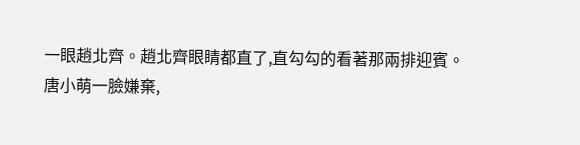一眼趙北齊。趙北齊眼睛都直了,直勾勾的看著那兩排迎賓。
唐小萌一臉嫌棄,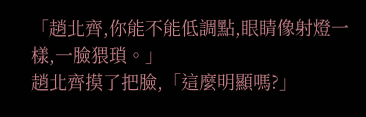「趙北齊,你能不能低調點,眼睛像射燈一樣,一臉猥瑣。」
趙北齊摸了把臉,「這麼明顯嗎?」